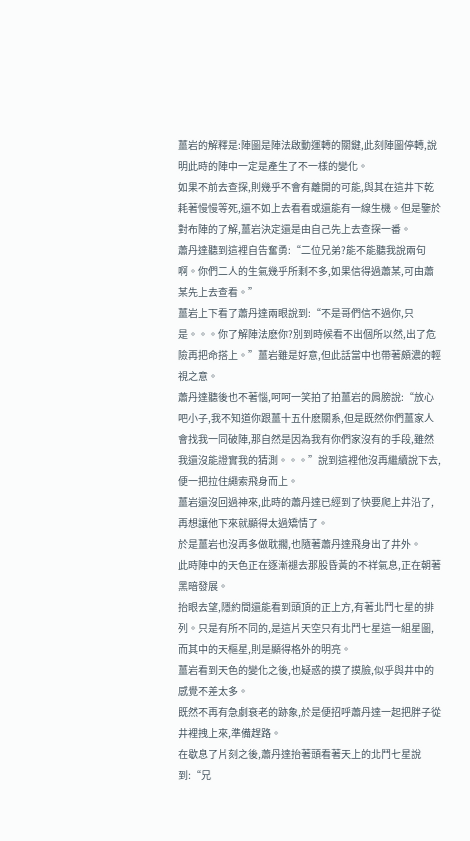薑岩的解釋是:陣圖是陣法啟動運轉的關鍵,此刻陣圖停轉,說明此時的陣中一定是產生了不一樣的變化。
如果不前去查探,則幾乎不會有離開的可能,與其在這井下乾耗著慢慢等死,還不如上去看看或還能有一線生機。但是鑒於對布陣的了解,薑岩決定還是由自己先上去查探一番。
蕭丹達聽到這裡自告奮勇:“二位兄弟?能不能聽我說兩句啊。你們二人的生氣幾乎所剩不多,如果信得過蕭某,可由蕭某先上去查看。”
薑岩上下看了蕭丹達兩眼說到:“不是哥們信不過你,只是。。。你了解陣法麽你?別到時候看不出個所以然,出了危險再把命搭上。”薑岩雖是好意,但此話當中也帶著頗濃的輕視之意。
蕭丹達聽後也不著惱,呵呵一笑拍了拍薑岩的肩膀說:“放心吧小子,我不知道你跟薑十五什麽關系,但是既然你們薑家人會找我一同破陣,那自然是因為我有你們家沒有的手段,雖然我還沒能證實我的猜測。。。”說到這裡他沒再繼續說下去,便一把拉住繩索飛身而上。
薑岩還沒回過神來,此時的蕭丹達已經到了快要爬上井沿了,再想讓他下來就顯得太過矯情了。
於是薑岩也沒再多做耽擱,也隨著蕭丹達飛身出了井外。
此時陣中的天色正在逐漸褪去那股昏黃的不祥氣息,正在朝著黑暗發展。
抬眼去望,隱約間還能看到頭頂的正上方,有著北鬥七星的排列。只是有所不同的,是這片天空只有北鬥七星這一組星圖,而其中的天樞星,則是顯得格外的明亮。
薑岩看到天色的變化之後,也疑惑的摸了摸臉,似乎與井中的感覺不差太多。
既然不再有急劇衰老的跡象,於是便招呼蕭丹達一起把胖子從井裡拽上來,準備趕路。
在歇息了片刻之後,蕭丹達抬著頭看著天上的北鬥七星說到:“兄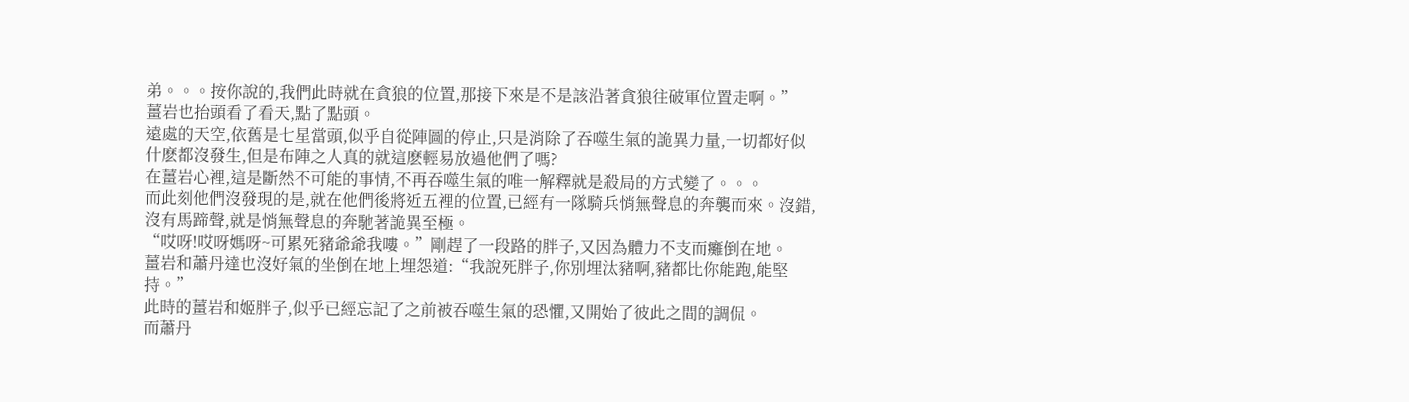弟。。。按你說的,我們此時就在貪狼的位置,那接下來是不是該沿著貪狼往破軍位置走啊。”
薑岩也抬頭看了看天,點了點頭。
遠處的天空,依舊是七星當頭,似乎自從陣圖的停止,只是消除了吞噬生氣的詭異力量,一切都好似什麽都沒發生,但是布陣之人真的就這麽輕易放過他們了嗎?
在薑岩心裡,這是斷然不可能的事情,不再吞噬生氣的唯一解釋就是殺局的方式變了。。。
而此刻他們沒發現的是,就在他們後將近五裡的位置,已經有一隊騎兵悄無聲息的奔襲而來。沒錯,沒有馬蹄聲,就是悄無聲息的奔馳著詭異至極。
“哎呀!哎呀媽呀~可累死豬爺爺我嘍。”剛趕了一段路的胖子,又因為體力不支而癱倒在地。
薑岩和蕭丹達也沒好氣的坐倒在地上埋怨道:“我說死胖子,你別埋汰豬啊,豬都比你能跑,能堅持。”
此時的薑岩和姬胖子,似乎已經忘記了之前被吞噬生氣的恐懼,又開始了彼此之間的調侃。
而蕭丹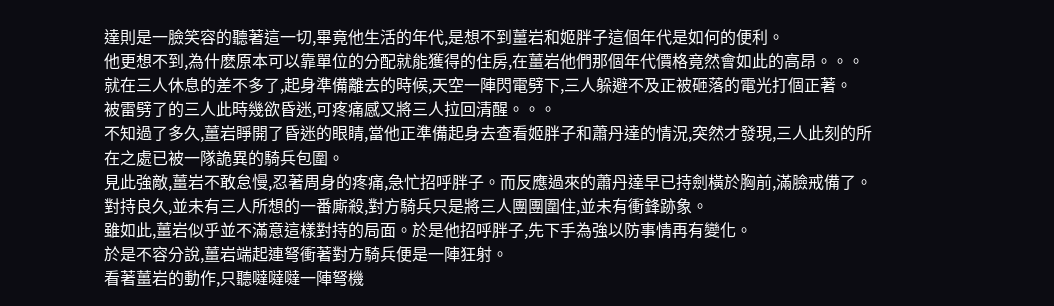達則是一臉笑容的聽著這一切,畢竟他生活的年代,是想不到薑岩和姬胖子這個年代是如何的便利。
他更想不到,為什麽原本可以靠單位的分配就能獲得的住房,在薑岩他們那個年代價格竟然會如此的高昂。。。
就在三人休息的差不多了,起身準備離去的時候,天空一陣閃電劈下,三人躲避不及正被砸落的電光打個正著。
被雷劈了的三人此時幾欲昏迷,可疼痛感又將三人拉回清醒。。。
不知過了多久,薑岩睜開了昏迷的眼睛,當他正準備起身去查看姬胖子和蕭丹達的情況,突然才發現,三人此刻的所在之處已被一隊詭異的騎兵包圍。
見此強敵,薑岩不敢怠慢,忍著周身的疼痛,急忙招呼胖子。而反應過來的蕭丹達早已持劍橫於胸前,滿臉戒備了。
對持良久,並未有三人所想的一番廝殺,對方騎兵只是將三人團團圍住,並未有衝鋒跡象。
雖如此,薑岩似乎並不滿意這樣對持的局面。於是他招呼胖子,先下手為強以防事情再有變化。
於是不容分說,薑岩端起連弩衝著對方騎兵便是一陣狂射。
看著薑岩的動作,只聽噠噠噠一陣弩機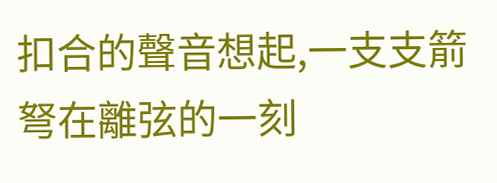扣合的聲音想起,一支支箭弩在離弦的一刻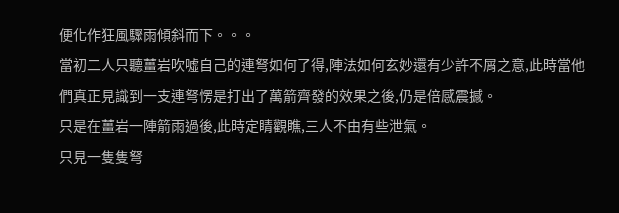便化作狂風驟雨傾斜而下。。。
當初二人只聽薑岩吹噓自己的連弩如何了得,陣法如何玄妙還有少許不屑之意,此時當他們真正見識到一支連弩愣是打出了萬箭齊發的效果之後,仍是倍感震撼。
只是在薑岩一陣箭雨過後,此時定睛觀瞧,三人不由有些泄氣。
只見一隻隻弩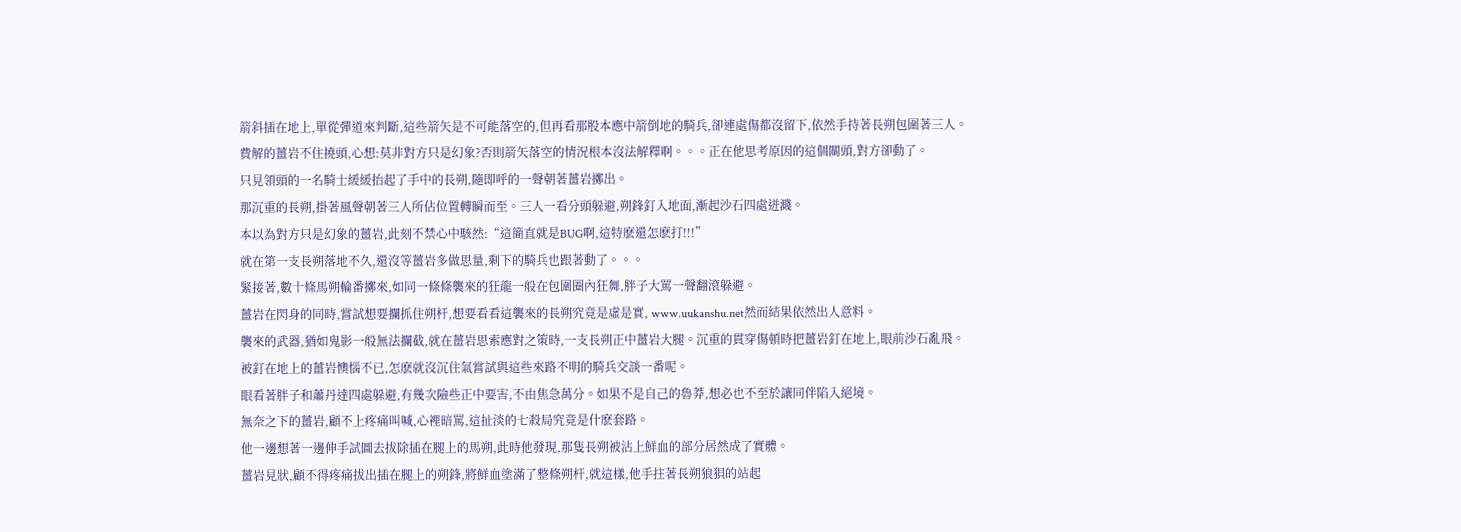箭斜插在地上,單從彈道來判斷,這些箭矢是不可能落空的,但再看那股本應中箭倒地的騎兵,卻連處傷都沒留下,依然手持著長朔包圍著三人。
費解的薑岩不住撓頭,心想:莫非對方只是幻象?否則箭矢落空的情況根本沒法解釋啊。。。正在他思考原因的這個關頭,對方卻動了。
只見領頭的一名騎士緩緩抬起了手中的長朔,隨即呼的一聲朝著薑岩擲出。
那沉重的長朔,掛著風聲朝著三人所佔位置轉瞬而至。三人一看分頭躲避,朔鋒釘入地面,漸起沙石四處迸濺。
本以為對方只是幻象的薑岩,此刻不禁心中駭然:“這簡直就是BUG啊,這特麽還怎麽打!!!”
就在第一支長朔落地不久,還沒等薑岩多做思量,剩下的騎兵也跟著動了。。。
緊接著,數十條馬朔輪番擲來,如同一條條襲來的狂龍一般在包圍圈內狂舞,胖子大罵一聲翻滾躲避。
薑岩在閃身的同時,嘗試想要攔抓住朔杆,想要看看這襲來的長朔究竟是虛是實, www.uukanshu.net然而結果依然出人意料。
襲來的武器,猶如鬼影一般無法攔截,就在薑岩思索應對之策時,一支長朔正中薑岩大腿。沉重的貫穿傷頓時把薑岩釘在地上,眼前沙石亂飛。
被釘在地上的薑岩懊惱不已,怎麽就沒沉住氣嘗試與這些來路不明的騎兵交談一番呢。
眼看著胖子和蕭丹達四處躲避,有幾次險些正中要害,不由焦急萬分。如果不是自己的魯莽,想必也不至於讓同伴陷入絕境。
無奈之下的薑岩,顧不上疼痛叫喊,心裡暗罵,這扯淡的七殺局究竟是什麽套路。
他一邊想著一邊伸手試圖去拔除插在腿上的馬朔,此時他發現,那隻長朔被沾上鮮血的部分居然成了實體。
薑岩見狀,顧不得疼痛拔出插在腿上的朔鋒,將鮮血塗滿了整條朔杆,就這樣,他手拄著長朔狼狽的站起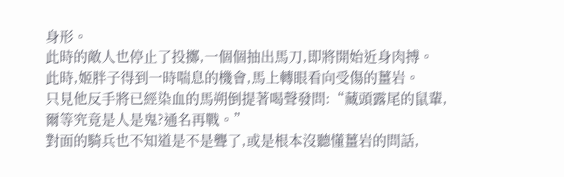身形。
此時的敵人也停止了投擲,一個個抽出馬刀,即將開始近身肉搏。
此時,姬胖子得到一時喘息的機會,馬上轉眼看向受傷的薑岩。
只見他反手將已經染血的馬朔倒提著喝聲發問:“藏頭露尾的鼠輩,爾等究竟是人是鬼?通名再戰。”
對面的騎兵也不知道是不是聾了,或是根本沒聽懂薑岩的問話,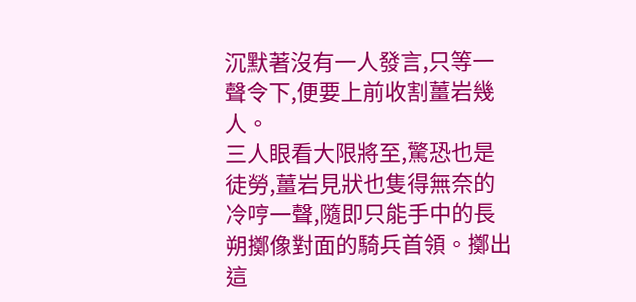沉默著沒有一人發言,只等一聲令下,便要上前收割薑岩幾人。
三人眼看大限將至,驚恐也是徒勞,薑岩見狀也隻得無奈的冷哼一聲,隨即只能手中的長朔擲像對面的騎兵首領。擲出這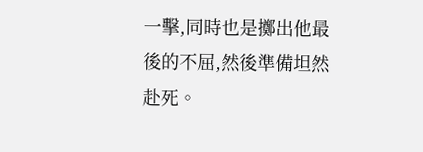一擊,同時也是擲出他最後的不屈,然後準備坦然赴死。